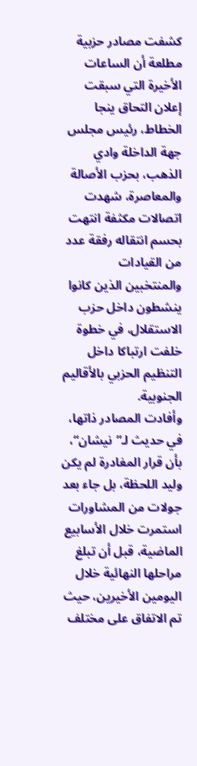كشفت مصادر حزبية مطلعة أن الساعات الأخيرة التي سبقت إعلان التحاق ينجا الخطاط، رئيس مجلس جهة الداخلة وادي الذهب، بحزب الأصالة والمعاصرة، شهدت اتصالات مكثفة انتهت بحسم انتقاله رفقة عدد من القيادات والمنتخبين الذين كانوا ينشطون داخل حزب الاستقلال، في خطوة خلفت ارتباكا داخل التنظيم الحزبي بالأقاليم الجنوبية.
وأفادت المصادر ذاتها، في حديث لـ”نيشان“، بأن قرار المغادرة لم يكن وليد اللحظة، بل جاء بعد جولات من المشاورات استمرت خلال الأسابيع الماضية، قبل أن تبلغ مراحلها النهائية خلال اليومين الأخيرين، حيث تم الاتفاق على مختلف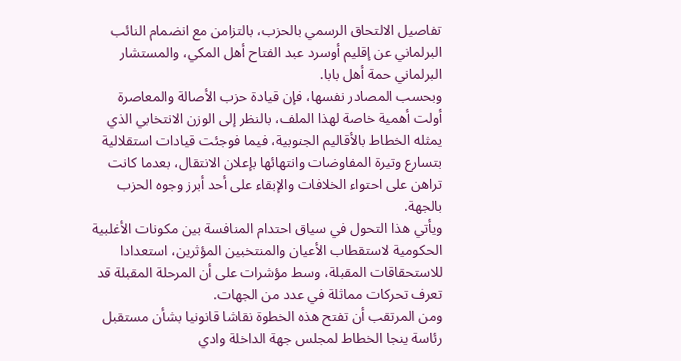تفاصيل الالتحاق الرسمي بالحزب، بالتزامن مع انضمام النائب البرلماني عن إقليم أوسرد عبد الفتاح أهل المكي، والمستشار البرلماني حمة أهل بابا.
وبحسب المصادر نفسها، فإن قيادة حزب الأصالة والمعاصرة أولت أهمية خاصة لهذا الملف، بالنظر إلى الوزن الانتخابي الذي يمثله الخطاط بالأقاليم الجنوبية، فيما فوجئت قيادات استقلالية بتسارع وتيرة المفاوضات وانتهائها بإعلان الانتقال، بعدما كانت تراهن على احتواء الخلافات والإبقاء على أحد أبرز وجوه الحزب بالجهة.
ويأتي هذا التحول في سياق احتدام المنافسة بين مكونات الأغلبية الحكومية لاستقطاب الأعيان والمنتخبين المؤثرين، استعدادا للاستحقاقات المقبلة، وسط مؤشرات على أن المرحلة المقبلة قد تعرف تحركات مماثلة في عدد من الجهات.
ومن المرتقب أن تفتح هذه الخطوة نقاشا قانونيا بشأن مستقبل رئاسة ينجا الخطاط لمجلس جهة الداخلة وادي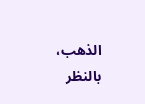الذهب، بالنظر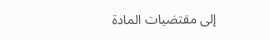إلى مقتضيات المادة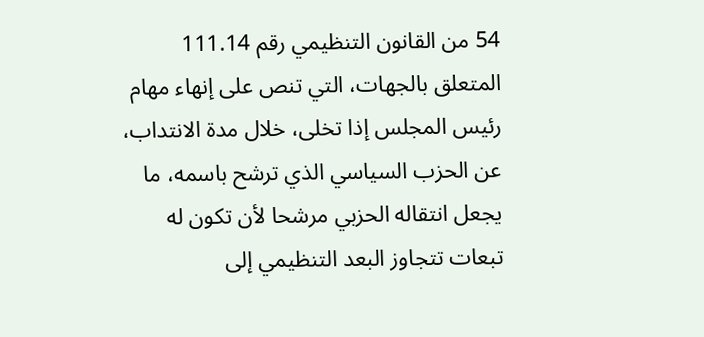54 من القانون التنظيمي رقم 111.14 المتعلق بالجهات، التي تنص على إنهاء مهام رئيس المجلس إذا تخلى، خلال مدة الانتداب، عن الحزب السياسي الذي ترشح باسمه، ما يجعل انتقاله الحزبي مرشحا لأن تكون له تبعات تتجاوز البعد التنظيمي إلى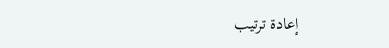إعادة ترتيب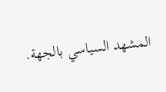المشهد السياسي بالجهة.